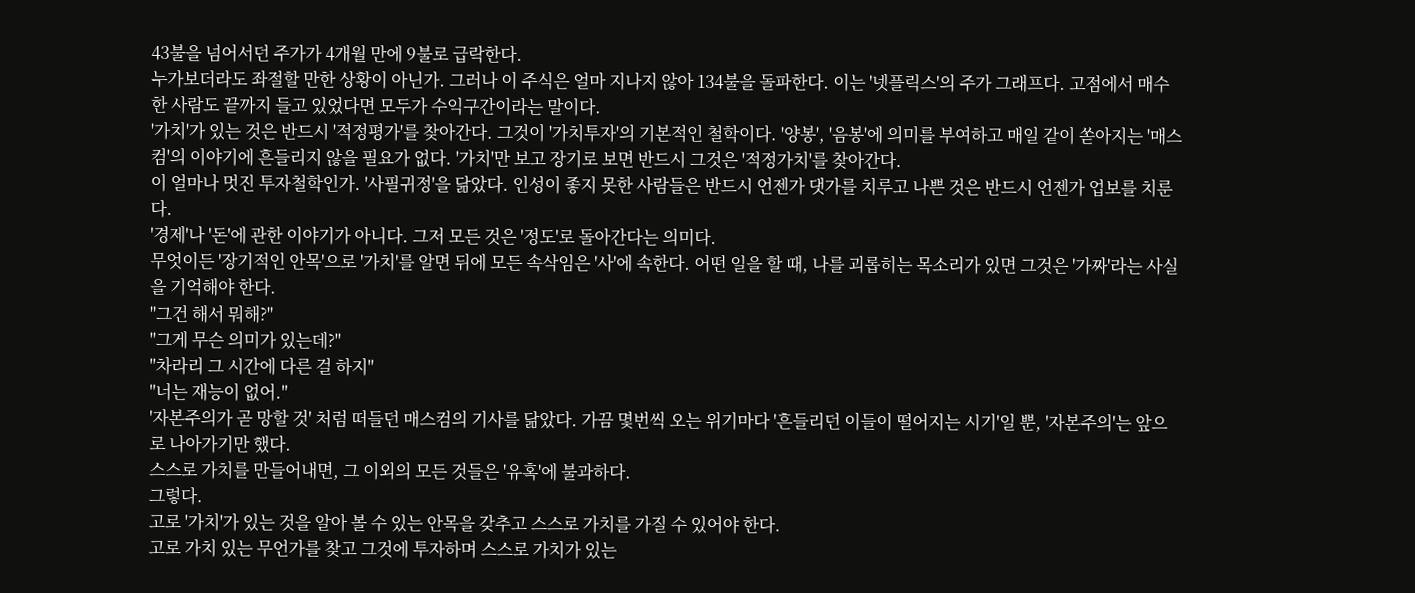43불을 넘어서던 주가가 4개월 만에 9불로 급락한다.
누가보더라도 좌절할 만한 상황이 아닌가. 그러나 이 주식은 얼마 지나지 않아 134불을 돌파한다. 이는 '넷플릭스'의 주가 그래프다. 고점에서 매수한 사람도 끝까지 들고 있었다면 모두가 수익구간이라는 말이다.
'가치'가 있는 것은 반드시 '적정평가'를 찾아간다. 그것이 '가치투자'의 기본적인 철학이다. '양봉', '음봉'에 의미를 부여하고 매일 같이 쏟아지는 '매스컴'의 이야기에 흔들리지 않을 필요가 없다. '가치'만 보고 장기로 보면 반드시 그것은 '적정가치'를 찾아간다.
이 얼마나 멋진 투자철학인가. '사필귀정'을 닮았다. 인성이 좋지 못한 사람들은 반드시 언젠가 댓가를 치루고 나쁜 것은 반드시 언젠가 업보를 치룬다.
'경제'나 '돈'에 관한 이야기가 아니다. 그저 모든 것은 '정도'로 돌아간다는 의미다.
무엇이든 '장기적인 안목'으로 '가치'를 알면 뒤에 모든 속삭임은 '사'에 속한다. 어떤 일을 할 때, 나를 괴롭히는 목소리가 있면 그것은 '가짜'라는 사실을 기억해야 한다.
"그건 해서 뭐해?"
"그게 무슨 의미가 있는데?"
"차라리 그 시간에 다른 걸 하지"
"너는 재능이 없어."
'자본주의가 곧 망할 것' 처럼 떠들던 매스컴의 기사를 닮았다. 가끔 몇번씩 오는 위기마다 '흔들리던 이들이 떨어지는 시기'일 뿐, '자본주의'는 앞으로 나아가기만 했다.
스스로 가치를 만들어내면, 그 이외의 모든 것들은 '유혹'에 불과하다.
그렇다.
고로 '가치'가 있는 것을 알아 볼 수 있는 안목을 갖추고 스스로 가치를 가질 수 있어야 한다.
고로 가치 있는 무언가를 찾고 그것에 투자하며 스스로 가치가 있는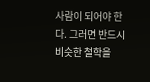사람이 되어야 한다. 그러면 반드시 비슷한 철학을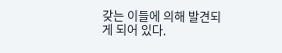갖는 이들에 의해 발견되게 되어 있다.